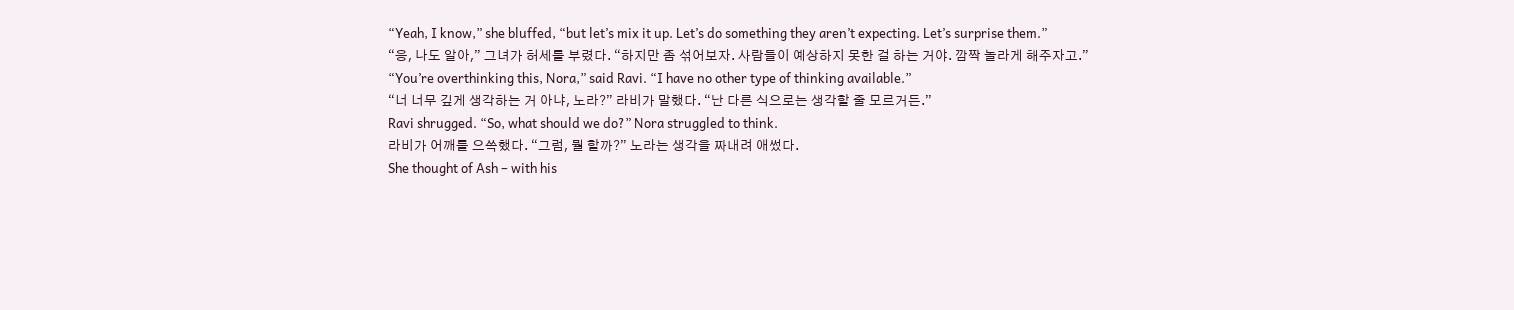“Yeah, I know,” she bluffed, “but let’s mix it up. Let’s do something they aren’t expecting. Let’s surprise them.”
“응, 나도 알아,” 그녀가 허세를 부렸다. “하지만 좀 섞어보자. 사람들이 예상하지 못한 걸 하는 거야. 깜짝 놀라게 해주자고.”
“You’re overthinking this, Nora,” said Ravi. “I have no other type of thinking available.”
“너 너무 깊게 생각하는 거 아냐, 노라?” 라비가 말했다. “난 다른 식으로는 생각할 줄 모르거든.”
Ravi shrugged. “So, what should we do?” Nora struggled to think.
라비가 어깨를 으쓱했다. “그럼, 뭘 할까?” 노라는 생각을 짜내려 애썼다.
She thought of Ash – with his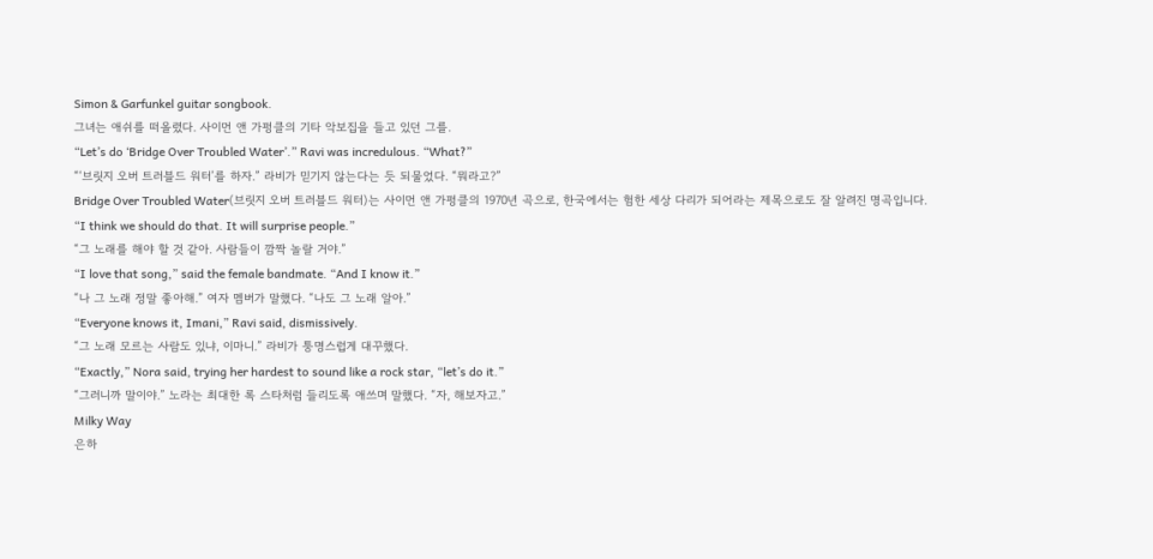Simon & Garfunkel guitar songbook.
그녀는 애쉬를 떠올렸다. 사이먼 앤 가펑클의 기타 악보집을 들고 있던 그를.
“Let’s do ‘Bridge Over Troubled Water’.” Ravi was incredulous. “What?”
“‘브릿지 오버 트러블드 워터’를 하자.” 라비가 믿기지 않는다는 듯 되물었다. “뭐라고?”
Bridge Over Troubled Water(브릿지 오버 트러블드 워터)는 사이먼 앤 가펑클의 1970년 곡으로, 한국에서는 험한 세상 다리가 되어라는 제목으로도 잘 알려진 명곡입니다.
“I think we should do that. It will surprise people.”
“그 노래를 해야 할 것 같아. 사람들이 깜짝 놀랄 거야.”
“I love that song,” said the female bandmate. “And I know it.”
“나 그 노래 정말 좋아해.” 여자 멤버가 말했다. “나도 그 노래 알아.”
“Everyone knows it, Imani,” Ravi said, dismissively.
“그 노래 모르는 사람도 있냐, 이마니.” 라비가 퉁명스럽게 대꾸했다.
“Exactly,” Nora said, trying her hardest to sound like a rock star, “let’s do it.”
“그러니까 말이야.” 노라는 최대한 록 스타처럼 들리도록 애쓰며 말했다. “자, 해보자고.”
Milky Way
은하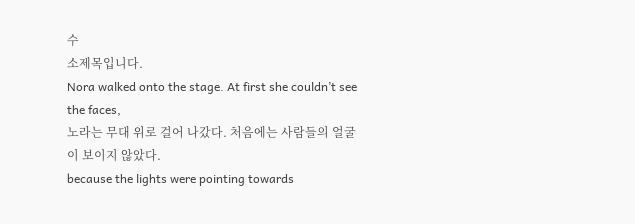수
소제목입니다.
Nora walked onto the stage. At first she couldn’t see the faces,
노라는 무대 위로 걸어 나갔다. 처음에는 사람들의 얼굴이 보이지 않았다.
because the lights were pointing towards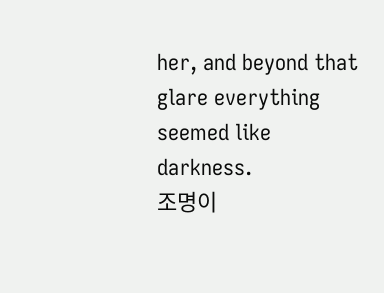her, and beyond that glare everything seemed like darkness.
조명이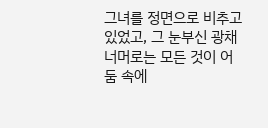그녀를 정면으로 비추고 있었고, 그 눈부신 광채 너머로는 모든 것이 어둠 속에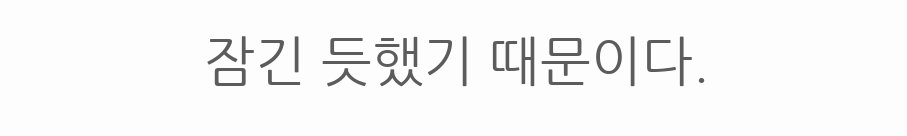잠긴 듯했기 때문이다.